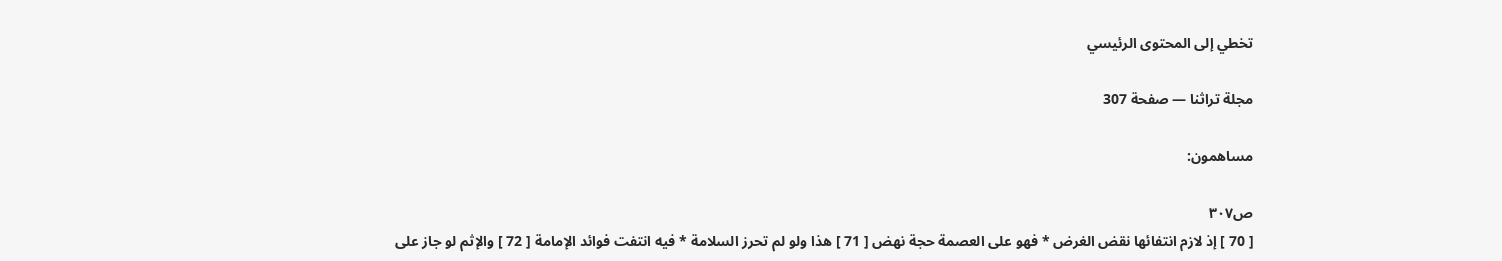تخطي إلى المحتوى الرئيسي

مجلة تراثنا — صفحة 307

مساهمون:

ص٣٠٧
[ 70 ] إذ لازم انتفائها نقض الغرض * فهو على العصمة حجة نهض [ 71 ] هذا ولو لم تحرز السلامة * فيه انتفت فوائد الإمامة [ 72 ] والإثم لو جاز على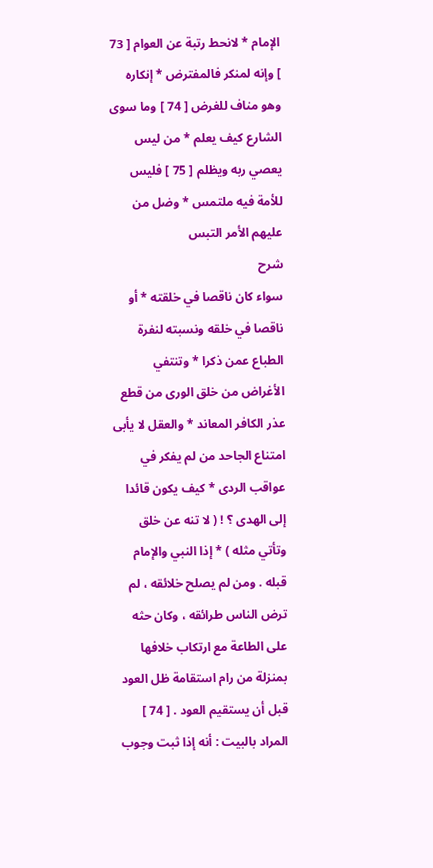الإمام * لانحط رتبة عن العوام [ 73 ] وإنه لمنكر فالمفترض * إنكاره وهو مناف للغرض [ 74 ] وما سوى الشارع كيف يعلم * من ليس يعصي ربه ويظلم [ 75 ] فليس للأمة فيه ملتمس * وضل من عليهم الأمر التبس
شرح
سواء كان ناقصا في خلقته * أو ناقصا في خلقه ونسبته لنفرة الطباع عمن ذكرا * وتنتفي الأغراض من خلق الورى من قطع عذر الكافر المعاند * والعقل لا يأبى امتناع الجاحد من لم يفكر في عواقب الردى * كيف يكون قائدا إلى الهدى ؟ ! ( لا تنه عن خلق وتأتي مثله ) * إذا النبي والإمام قبله . ومن لم يصلح خلائقه ، لم ترض الناس طرائقه ، وكان حثه على الطاعة مع ارتكاب خلافها بمنزلة من رام استقامة ظل العود قبل أن يستقيم العود . [ 74 ] المراد بالبيت : أنه إذا ثبت وجوب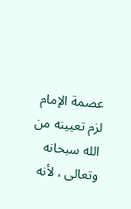عصمة الإمام لزم تعيينه من الله سبحانه وتعالى ، لأنه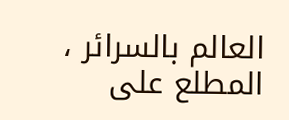العالم بالسرائر ، المطلع على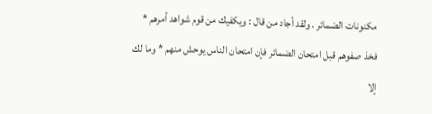مكنونات الضمائر . ولقد أجاد من قال : ويكفيك من قوم شواهد أمرهم * فخذ صفوهم قبل امتحان الضمائر فإن امتحان الناس يوحش منهم * وما لك إلا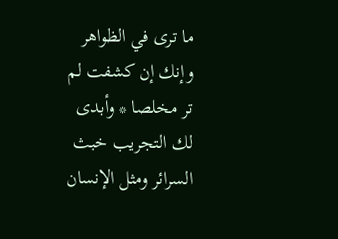ما ترى في الظواهر وإنك إن كشفت لم تر مخلصا * وأبدى لك التجريب خبث السرائر ومثل الإنسان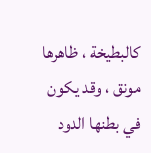كالبطيخة ، ظاهرها مونق ، وقد يكون في بطنها الدود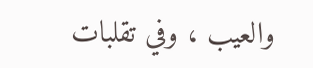والعيب ، وفي تقلبات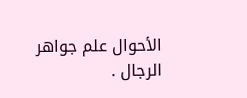الأحوال علم جواهر الرجال .